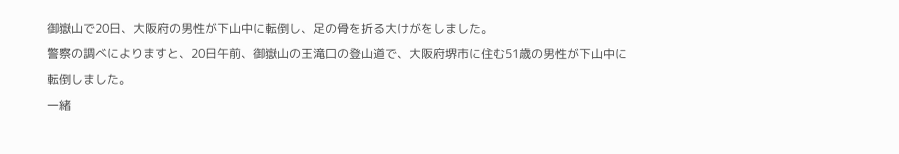御嶽山で20日、大阪府の男性が下山中に転倒し、足の骨を折る大けがをしました。
警察の調べによりますと、20日午前、御嶽山の王滝口の登山道で、大阪府堺市に住む51歳の男性が下山中に転倒しました。
一緒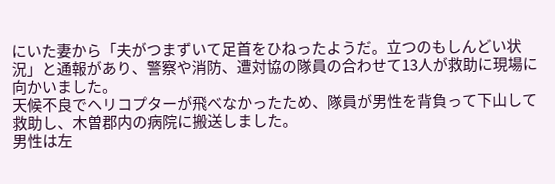にいた妻から「夫がつまずいて足首をひねったようだ。立つのもしんどい状況」と通報があり、警察や消防、遭対協の隊員の合わせて13人が救助に現場に向かいました。
天候不良でヘリコプターが飛べなかったため、隊員が男性を背負って下山して救助し、木曽郡内の病院に搬送しました。
男性は左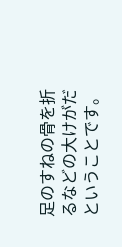足のすねの骨を折るなどの大けがだということです。